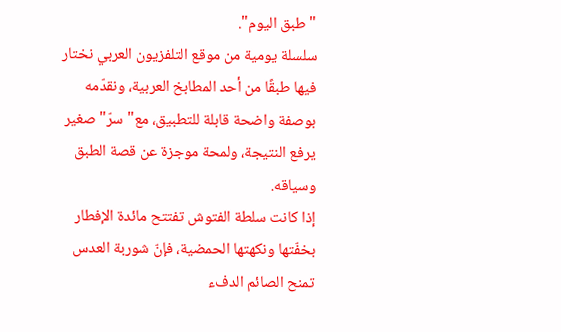" طبق اليوم".
سلسلة يومية من موقع التلفزيون العربي نختار فيها طبقًا من أحد المطابخ العربية، ونقدّمه بوصفة واضحة قابلة للتطبيق، مع" سرّ" صغير يرفع النتيجة، ولمحة موجزة عن قصة الطبق وسياقه.
إذا كانت سلطة الفتوش تفتتح مائدة الإفطار بخفّتها ونكهتها الحمضية، فإنّ شوربة العدس تمنح الصائم الدفء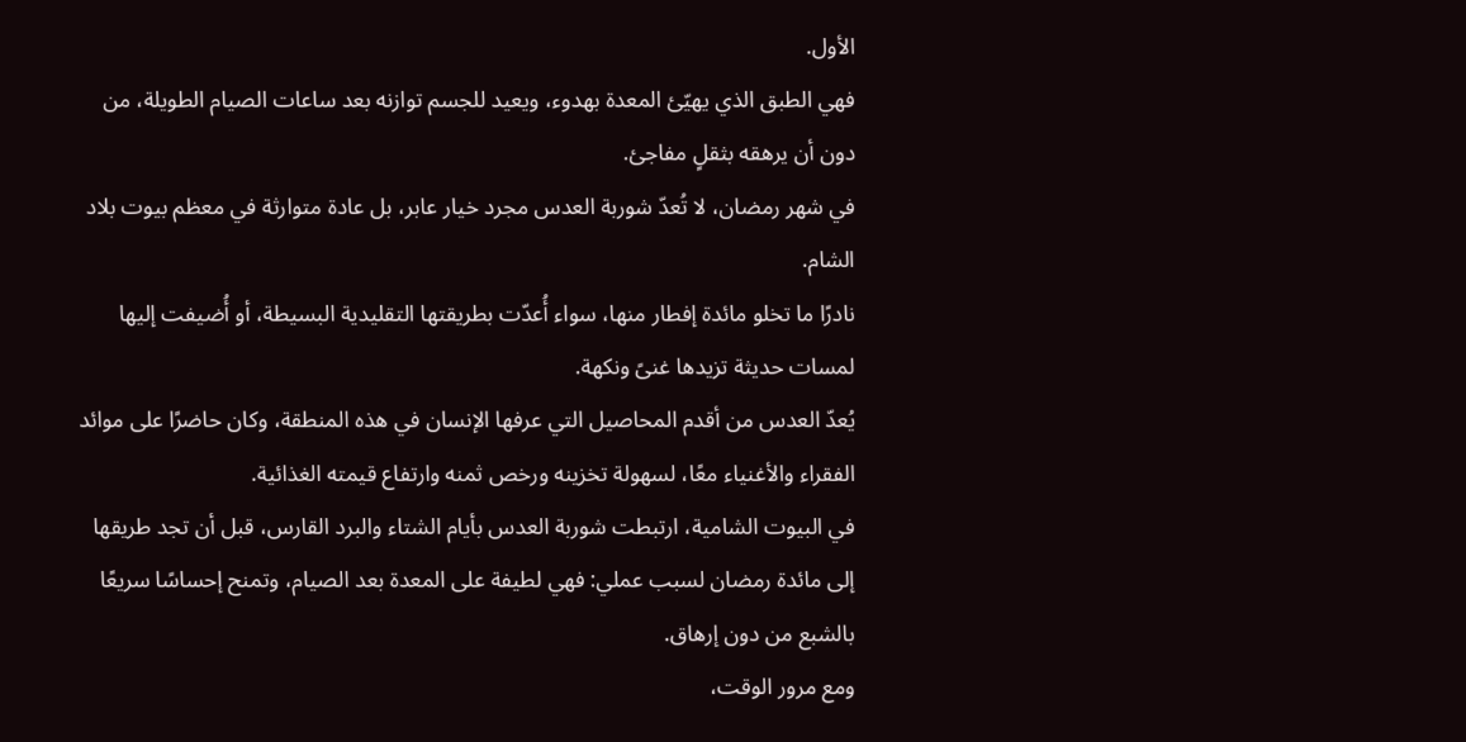الأول.
فهي الطبق الذي يهيّئ المعدة بهدوء، ويعيد للجسم توازنه بعد ساعات الصيام الطويلة، من دون أن يرهقه بثقلٍ مفاجئ.
في شهر رمضان، لا تُعدّ شوربة العدس مجرد خيار عابر، بل عادة متوارثة في معظم بيوت بلاد الشام.
نادرًا ما تخلو مائدة إفطار منها، سواء أُعدّت بطريقتها التقليدية البسيطة، أو أُضيفت إليها لمسات حديثة تزيدها غنىً ونكهة.
يُعدّ العدس من أقدم المحاصيل التي عرفها الإنسان في هذه المنطقة، وكان حاضرًا على موائد الفقراء والأغنياء معًا، لسهولة تخزينه ورخص ثمنه وارتفاع قيمته الغذائية.
في البيوت الشامية، ارتبطت شوربة العدس بأيام الشتاء والبرد القارس، قبل أن تجد طريقها إلى مائدة رمضان لسبب عملي: فهي لطيفة على المعدة بعد الصيام، وتمنح إحساسًا سريعًا بالشبع من دون إرهاق.
ومع مرور الوقت،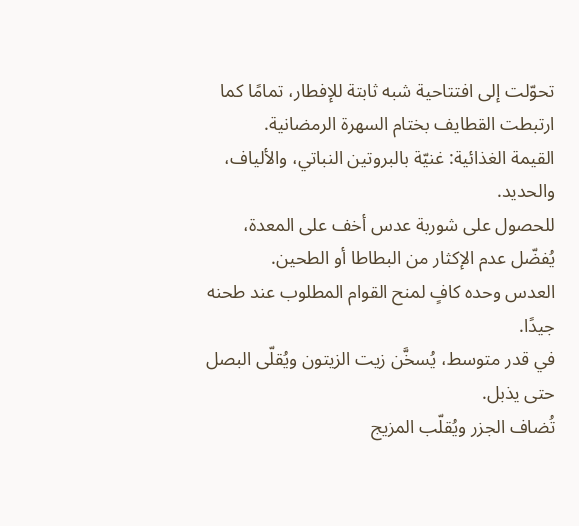تحوّلت إلى افتتاحية شبه ثابتة للإفطار، تمامًا كما ارتبطت القطايف بختام السهرة الرمضانية.
القيمة الغذائية: غنيّة بالبروتين النباتي، والألياف، والحديد.
للحصول على شوربة عدس أخف على المعدة، يُفضّل عدم الإكثار من البطاطا أو الطحين.
العدس وحده كافٍ لمنح القوام المطلوب عند طحنه جيدًا.
في قدر متوسط، يُسخَّن زيت الزيتون ويُقلّى البصل حتى يذبل.
تُضاف الجزر ويُقلّب المزيج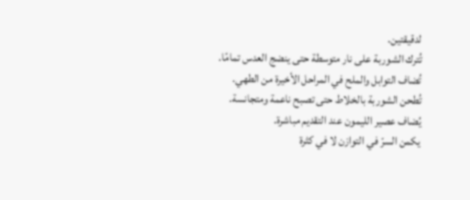لدقيقتين.
تُترك الشوربة على نار متوسطة حتى ينضج العدس تمامًا.
تُضاف التوابل والملح في المراحل الأخيرة من الطهي.
تُطحن الشوربة بالخلاط حتى تصبح ناعمة ومتجانسة.
يُضاف عصير الليمون عند التقديم مباشرة.
يكمن السرّ في التوازن لا في كثرة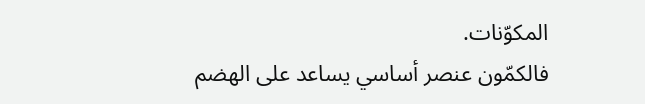المكوّنات.
فالكمّون عنصر أساسي يساعد على الهضم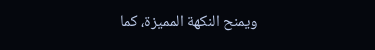ويمنح النكهة المميزة، كما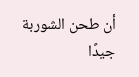أن طحن الشوربة جيدًا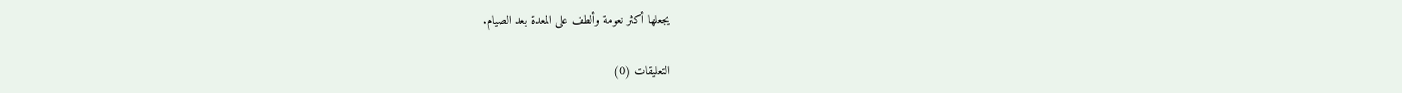يجعلها أكثر نعومة وألطف على المعدة بعد الصيام.

التعليقات (0)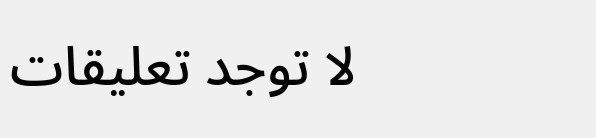لا توجد تعليقات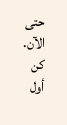حتى الآن. كن أول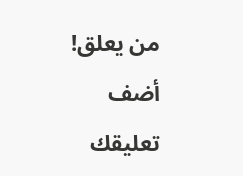من يعلق!
أضف تعليقك